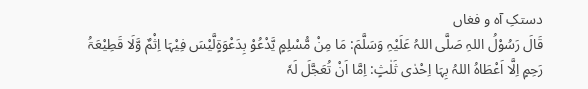دستکِ آہ و فغاں
قَالَ رَسُوْلُ اللہِ صَلَّی اللہُ عَلَیْہِ وَسَلَّمَ: مَا مِنْ مُّسْلِمٍ یَّدْعُوْ بِدَعْوَۃٍلَّیْسَ فِیْہَا اِثْمٌ وَّلَا قَطِیْعَۃُ رَحِمٍ اِلَّا اَعْطَاہُ اللہُ بِہَا اِحْدٰی ثَلٰثٍ: اِمَّا اَنْ تُعَجَّلَ لَہٗ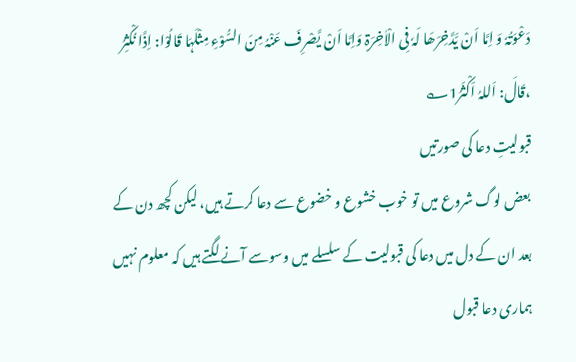دَعْوَتُہٗ وَ اِمَّا اَنْ یَّدَّخِرَھَا لَہٗ فِی الْاٰخِرَۃِ وَاِمَّا اَنْ یَّصْرِفَ عَنْہُ مِنَ السُّوْءِ مِثْلَہَا قَالُوْا: اِذًا نُکْثِرُ ،قَالَ: اَللہُ اَکْثَرُ1؎
قبولیتِ دعا کی صورتیں
بعض لوگ شروع میں تو خوب خشوع و خضوع سے دعا کرتے ہیں، لیکن کچھ دن کے بعد ان کے دل میں دعا کی قبولیت کے سلسلے میں وسوسے آنے لگتے ہیں کہ معلوم نہیں ہماری دعا قبول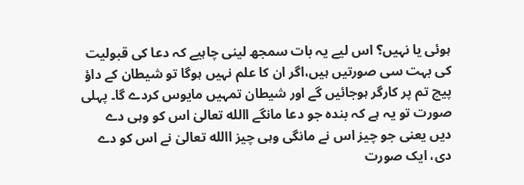ہوئی یا نہیں؟ اس لیے یہ بات سمجھ لینی چاہیے کہ دعا کی قبولیت کی بہت سی صورتیں ہیں،اگر ان کا علم نہیں ہوگا تو شیطان کے داؤ پیچ تم پر کارگر ہوجائیں گے اور شیطان تمہیں مایوس کردے گا۔ پہلی صورت تو یہ ہے کہ بندہ جو دعا مانگے االله تعالیٰ اس کو وہی دے دیں یعنی جو چیز اس نے مانگی وہی چیز االله تعالیٰ نے اس کو دے دی، ایک صورت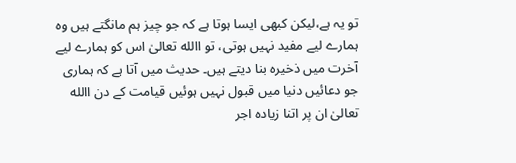تو یہ ہے،لیکن کبھی ایسا ہوتا ہے کہ جو چیز ہم مانگتے ہیں وہ ہمارے لیے مفید نہیں ہوتی، تو االله تعالیٰ اس کو ہمارے لیے آخرت میں ذخیرہ بنا دیتے ہیں۔ حدیث میں آتا ہے کہ ہماری جو دعائیں دنیا میں قبول نہیں ہوئیں قیامت کے دن االله تعالیٰ ان پر اتنا زیادہ اجر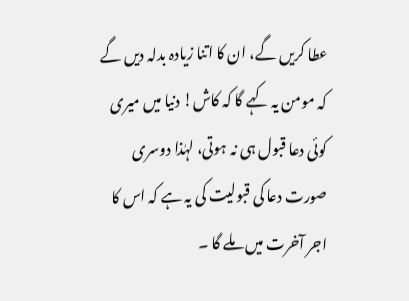عطا کریں گے، ان کا اتنا زیادہ بدلہ دیں گے کہ مومن یہ کہے گا کہ کاش! دنیا میں میری کوئی دعا قبول ہی نہ ہوتی، لہٰذا دوسری صورت دعا کی قبولیت کی یہ ہے کہ اس کا اجر آخرت میں ملے گا ۔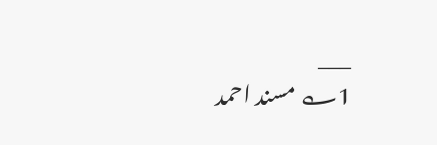___
1؎ مسند احمد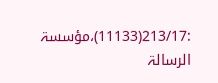:213/17(11133)،مؤسسۃ الرسالۃ